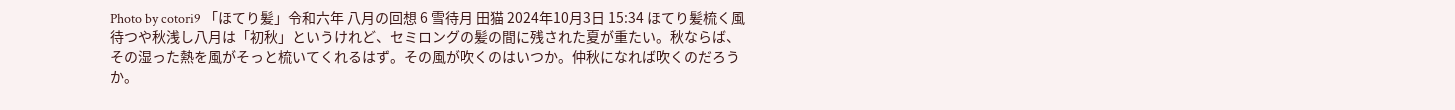Photo by cotori9 「ほてり髪」令和六年 八月の回想 6 雪待月 田猫 2024年10月3日 15:34 ほてり髪梳く風待つや秋浅し八月は「初秋」というけれど、セミロングの髪の間に残された夏が重たい。秋ならば、その湿った熱を風がそっと梳いてくれるはず。その風が吹くのはいつか。仲秋になれば吹くのだろうか。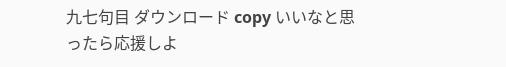九七句目 ダウンロード copy いいなと思ったら応援しよ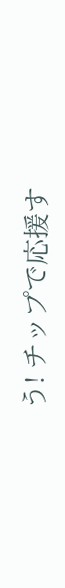う! チップで応援す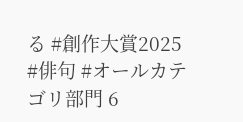る #創作大賞2025 #俳句 #オールカテゴリ部門 6